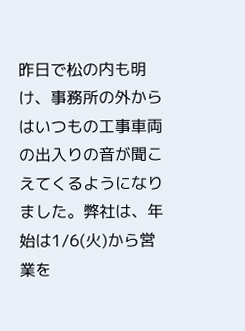昨日で松の内も明け、事務所の外からはいつもの工事車両の出入りの音が聞こえてくるようになりました。弊社は、年始は1/6(火)から営業を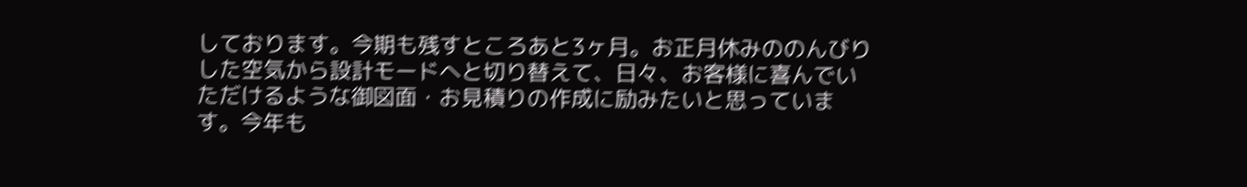しております。今期も残すところあと3ヶ月。お正月休みののんびりした空気から設計モードへと切り替えて、日々、お客様に喜んでいただけるような御図面・お見積りの作成に励みたいと思っています。今年も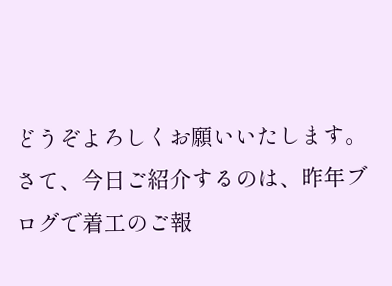どうぞよろしくお願いいたします。
さて、今日ご紹介するのは、昨年ブログで着工のご報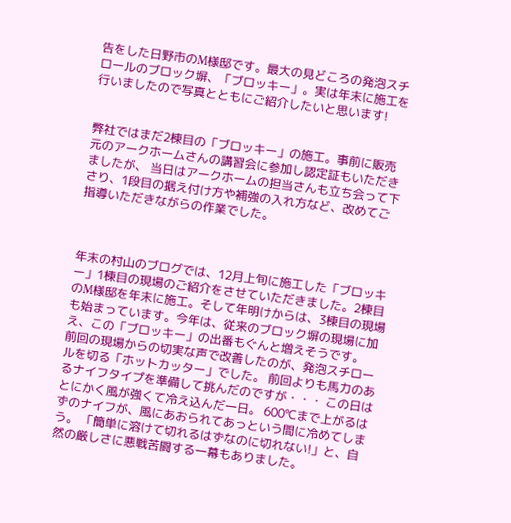告をした日野市のM様邸です。最大の見どころの発泡スチロールのブロック塀、「ブロッキー」。実は年末に施工を行いましたので写真とともにご紹介したいと思います!


弊社ではまだ2棟目の「ブロッキー」の施工。事前に販売元のアークホームさんの講習会に参加し認定証もいただきましたが、 当日はアークホームの担当さんも立ち会って下さり、1段目の据え付け方や補強の入れ方など、改めてご指導いただきながらの作業でした。



年末の村山のブログでは、12月上旬に施工した「ブロッキー」1棟目の現場のご紹介をさせていただきました。2棟目のM様邸を年末に施工。そして年明けからは、3棟目の現場も始まっています。今年は、従来のブロック塀の現場に加え、この「ブロッキー」の出番もぐんと増えそうです。
前回の現場からの切実な声で改善したのが、発泡スチロールを切る「ホットカッター」でした。 前回よりも馬力のあるナイフタイプを準備して挑んだのですが・・・ この日はとにかく風が強くて冷え込んだ一日。 600℃まで上がるはずのナイフが、風にあおられてあっという間に冷めてしまう。 「簡単に溶けて切れるはずなのに切れない!」と、自然の厳しさに悪戦苦闘する一幕もありました。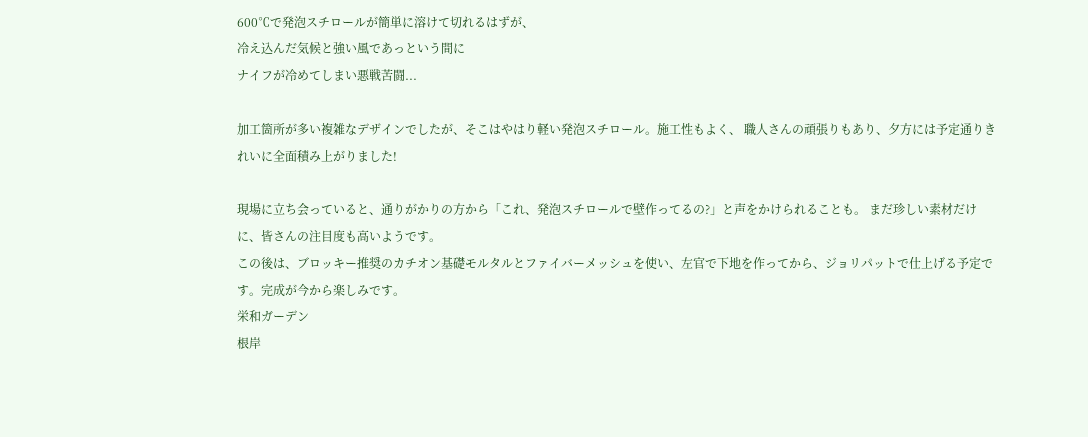600℃で発泡スチロールが簡単に溶けて切れるはずが、
冷え込んだ気候と強い風であっという間に
ナイフが冷めてしまい悪戦苦闘...

加工箇所が多い複雑なデザインでしたが、そこはやはり軽い発泡スチロール。施工性もよく、 職人さんの頑張りもあり、夕方には予定通りきれいに全面積み上がりました!

現場に立ち会っていると、通りがかりの方から「これ、発泡スチロールで壁作ってるの?」と声をかけられることも。 まだ珍しい素材だけに、皆さんの注目度も高いようです。
この後は、ブロッキー推奨のカチオン基礎モルタルとファイバーメッシュを使い、左官で下地を作ってから、ジョリパットで仕上げる予定です。完成が今から楽しみです。
栄和ガーデン
根岸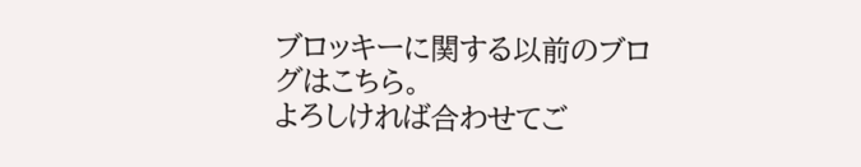ブロッキーに関する以前のブログはこちら。
よろしければ合わせてご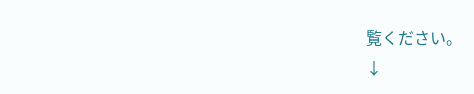覧ください。
↓